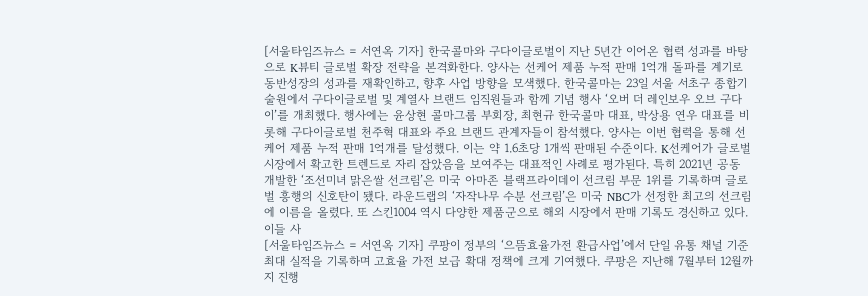[서울타임즈뉴스 = 서연옥 기자] 한국콜마와 구다이글로벌이 지난 5년간 이어온 협력 성과를 바탕으로 K뷰티 글로벌 확장 전략을 본격화한다. 양사는 선케어 제품 누적 판매 1억개 돌파를 계기로 동반성장의 성과를 재확인하고, 향후 사업 방향을 모색했다. 한국콜마는 23일 서울 서초구 종합기술원에서 구다이글로벌 및 계열사 브랜드 임직원들과 함께 기념 행사 ‘오버 더 레인보우 오브 구다이’를 개최했다. 행사에는 윤상현 콜마그룹 부회장, 최현규 한국콜마 대표, 박상용 연우 대표를 비롯해 구다이글로벌 천주혁 대표와 주요 브랜드 관계자들이 참석했다. 양사는 이번 협력을 통해 선케어 제품 누적 판매 1억개를 달성했다. 이는 약 1.6초당 1개씩 판매된 수준이다. K선케어가 글로벌 시장에서 확고한 트렌드로 자리 잡았음을 보여주는 대표적인 사례로 평가된다. 특히 2021년 공동 개발한 ‘조선미녀 맑은쌀 선크림’은 미국 아마존 블랙프라이데이 선크림 부문 1위를 기록하며 글로벌 흥행의 신호탄이 됐다. 라운드랩의 ‘자작나무 수분 선크림’은 미국 NBC가 선정한 최고의 선크림에 이름을 올렸다. 또 스킨1004 역시 다양한 제품군으로 해외 시장에서 판매 기록도 경신하고 있다. 이들 사
[서울타임즈뉴스 = 서연옥 기자] 쿠팡이 정부의 ‘으뜸효율가전 환급사업’에서 단일 유통 채널 기준 최대 실적을 기록하며 고효율 가전 보급 확대 정책에 크게 기여했다. 쿠팡은 지난해 7월부터 12월까지 진행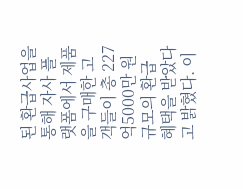된 환급사업을 통해 자사 플랫폼에서 제품을 구매한 고객들이 총 227억5000만 원 규모의 환급 혜택을 받았다고 밝혔다. 이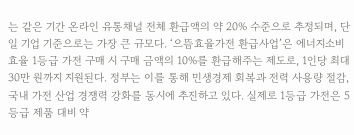는 같은 기간 온라인 유통채널 전체 환급액의 약 20% 수준으로 추정되며, 단일 기업 기준으로는 가장 큰 규모다. ‘으뜸효율가전 환급사업’은 에너지소비효율 1등급 가전 구매 시 구매 금액의 10%를 환급해주는 제도로, 1인당 최대 30만 원까지 지원된다. 정부는 이를 통해 민생경제 회복과 전력 사용량 절감, 국내 가전 산업 경쟁력 강화를 동시에 추진하고 있다. 실제로 1등급 가전은 5등급 제품 대비 약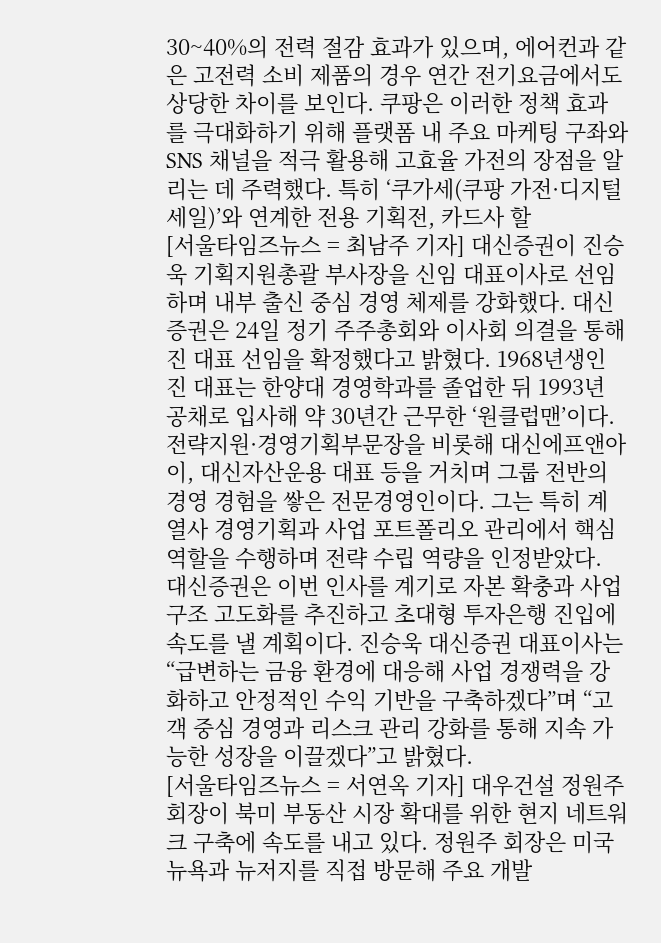30~40%의 전력 절감 효과가 있으며, 에어컨과 같은 고전력 소비 제품의 경우 연간 전기요금에서도 상당한 차이를 보인다. 쿠팡은 이러한 정책 효과를 극대화하기 위해 플랫폼 내 주요 마케팅 구좌와 SNS 채널을 적극 활용해 고효율 가전의 장점을 알리는 데 주력했다. 특히 ‘쿠가세(쿠팡 가전·디지털 세일)’와 연계한 전용 기획전, 카드사 할
[서울타임즈뉴스 = 최남주 기자] 대신증권이 진승욱 기획지원총괄 부사장을 신임 대표이사로 선임하며 내부 출신 중심 경영 체제를 강화했다. 대신증권은 24일 정기 주주총회와 이사회 의결을 통해 진 대표 선임을 확정했다고 밝혔다. 1968년생인 진 대표는 한양대 경영학과를 졸업한 뒤 1993년 공채로 입사해 약 30년간 근무한 ‘원클럽맨’이다. 전략지원·경영기획부문장을 비롯해 대신에프앤아이, 대신자산운용 대표 등을 거치며 그룹 전반의 경영 경험을 쌓은 전문경영인이다. 그는 특히 계열사 경영기획과 사업 포트폴리오 관리에서 핵심 역할을 수행하며 전략 수립 역량을 인정받았다. 대신증권은 이번 인사를 계기로 자본 확충과 사업 구조 고도화를 추진하고 초대형 투자은행 진입에 속도를 낼 계획이다. 진승욱 대신증권 대표이사는 “급변하는 금융 환경에 대응해 사업 경쟁력을 강화하고 안정적인 수익 기반을 구축하겠다”며 “고객 중심 경영과 리스크 관리 강화를 통해 지속 가능한 성장을 이끌겠다”고 밝혔다.
[서울타임즈뉴스 = 서연옥 기자] 대우건설 정원주 회장이 북미 부동산 시장 확대를 위한 현지 네트워크 구축에 속도를 내고 있다. 정원주 회장은 미국 뉴욕과 뉴저지를 직접 방문해 주요 개발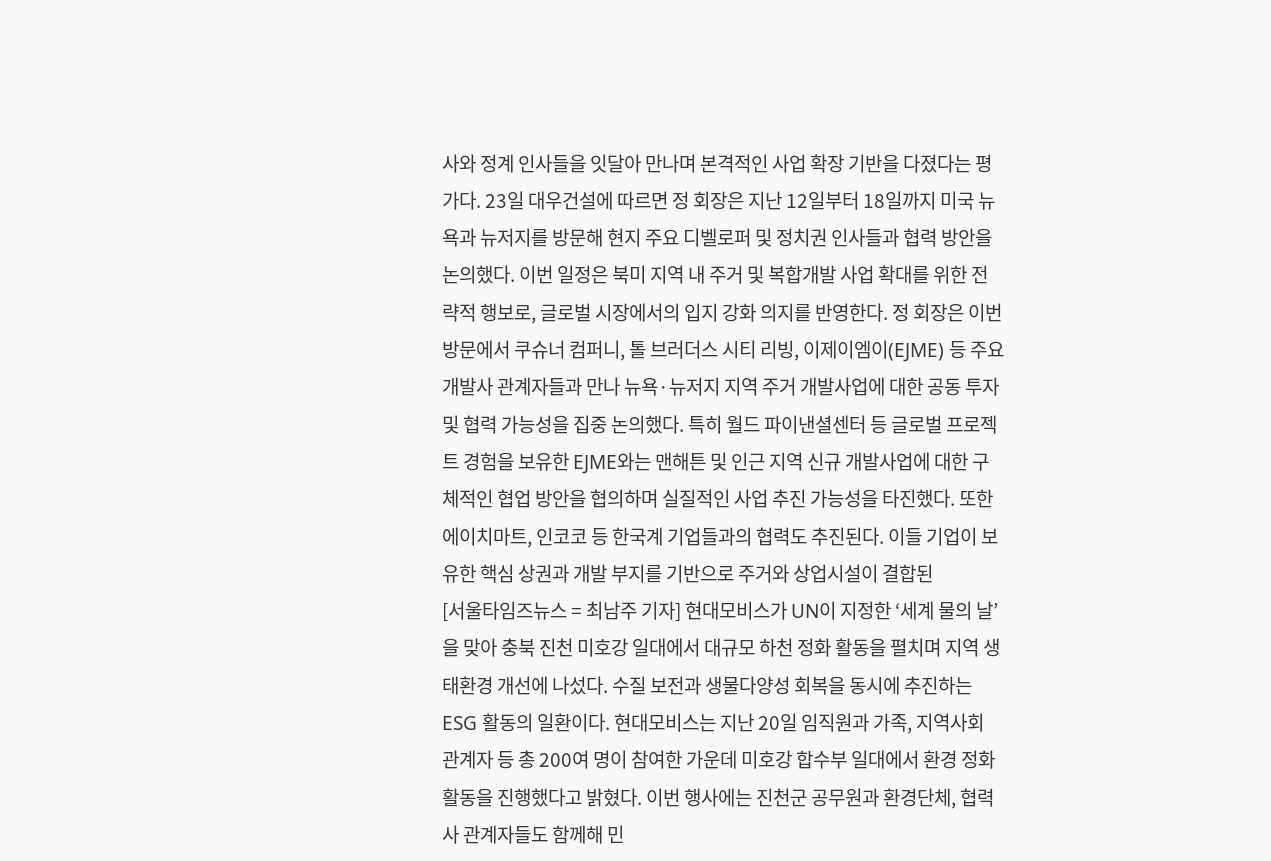사와 정계 인사들을 잇달아 만나며 본격적인 사업 확장 기반을 다졌다는 평가다. 23일 대우건설에 따르면 정 회장은 지난 12일부터 18일까지 미국 뉴욕과 뉴저지를 방문해 현지 주요 디벨로퍼 및 정치권 인사들과 협력 방안을 논의했다. 이번 일정은 북미 지역 내 주거 및 복합개발 사업 확대를 위한 전략적 행보로, 글로벌 시장에서의 입지 강화 의지를 반영한다. 정 회장은 이번 방문에서 쿠슈너 컴퍼니, 톨 브러더스 시티 리빙, 이제이엠이(EJME) 등 주요 개발사 관계자들과 만나 뉴욕·뉴저지 지역 주거 개발사업에 대한 공동 투자 및 협력 가능성을 집중 논의했다. 특히 월드 파이낸셜센터 등 글로벌 프로젝트 경험을 보유한 EJME와는 맨해튼 및 인근 지역 신규 개발사업에 대한 구체적인 협업 방안을 협의하며 실질적인 사업 추진 가능성을 타진했다. 또한 에이치마트, 인코코 등 한국계 기업들과의 협력도 추진된다. 이들 기업이 보유한 핵심 상권과 개발 부지를 기반으로 주거와 상업시설이 결합된
[서울타임즈뉴스 = 최남주 기자] 현대모비스가 UN이 지정한 ‘세계 물의 날’을 맞아 충북 진천 미호강 일대에서 대규모 하천 정화 활동을 펼치며 지역 생태환경 개선에 나섰다. 수질 보전과 생물다양성 회복을 동시에 추진하는 ESG 활동의 일환이다. 현대모비스는 지난 20일 임직원과 가족, 지역사회 관계자 등 총 200여 명이 참여한 가운데 미호강 합수부 일대에서 환경 정화 활동을 진행했다고 밝혔다. 이번 행사에는 진천군 공무원과 환경단체, 협력사 관계자들도 함께해 민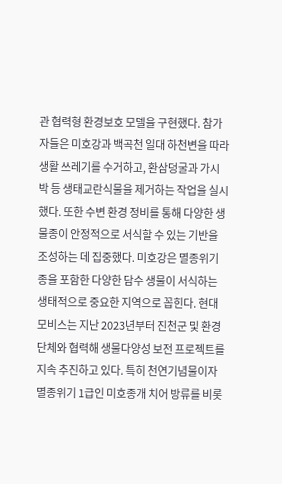관 협력형 환경보호 모델을 구현했다. 참가자들은 미호강과 백곡천 일대 하천변을 따라 생활 쓰레기를 수거하고, 환삼덩굴과 가시박 등 생태교란식물을 제거하는 작업을 실시했다. 또한 수변 환경 정비를 통해 다양한 생물종이 안정적으로 서식할 수 있는 기반을 조성하는 데 집중했다. 미호강은 멸종위기종을 포함한 다양한 담수 생물이 서식하는 생태적으로 중요한 지역으로 꼽힌다. 현대모비스는 지난 2023년부터 진천군 및 환경단체와 협력해 생물다양성 보전 프로젝트를 지속 추진하고 있다. 특히 천연기념물이자 멸종위기 1급인 미호종개 치어 방류를 비롯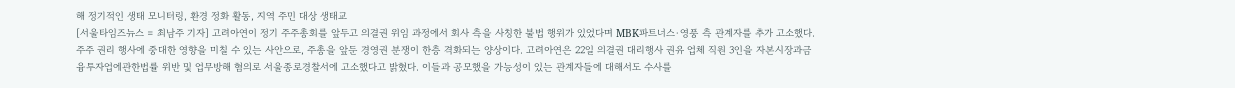해 정기적인 생태 모니터링, 환경 정화 활동, 지역 주민 대상 생태교
[서울타임즈뉴스 = 최남주 기자] 고려아연이 정기 주주총회를 앞두고 의결권 위임 과정에서 회사 측을 사칭한 불법 행위가 있었다며 MBK파트너스·영풍 측 관계자를 추가 고소했다. 주주 권리 행사에 중대한 영향을 미칠 수 있는 사안으로, 주총을 앞둔 경영권 분쟁이 한층 격화되는 양상이다. 고려아연은 22일 의결권 대리행사 권유 업체 직원 3인을 자본시장과금융투자업에관한법률 위반 및 업무방해 혐의로 서울종로경찰서에 고소했다고 밝혔다. 이들과 공모했을 가능성이 있는 관계자들에 대해서도 수사를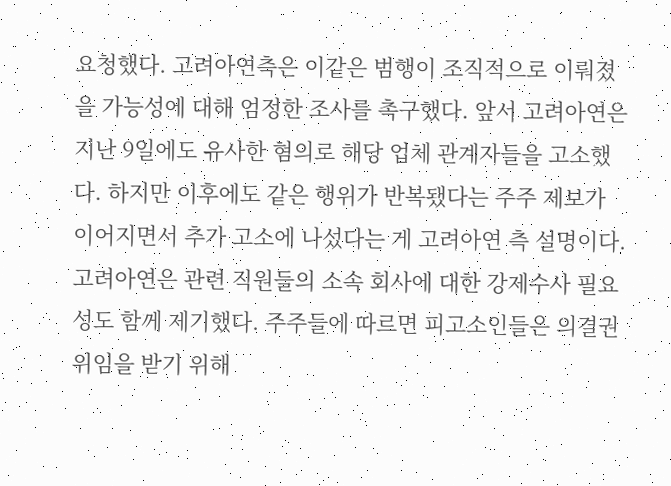요청했다. 고려아연측은 이같은 범행이 조직적으로 이뤄졌을 가능성에 대해 엄정한 조사를 촉구했다. 앞서 고려아연은 지난 9일에도 유사한 혐의로 해당 업체 관계자들을 고소했다. 하지만 이후에도 같은 행위가 반복됐다는 주주 제보가 이어지면서 추가 고소에 나섰다는 게 고려아연 측 설명이다. 고려아연은 관련 직원들의 소속 회사에 대한 강제수사 필요성도 함께 제기했다. 주주들에 따르면 피고소인들은 의결권 위임을 받기 위해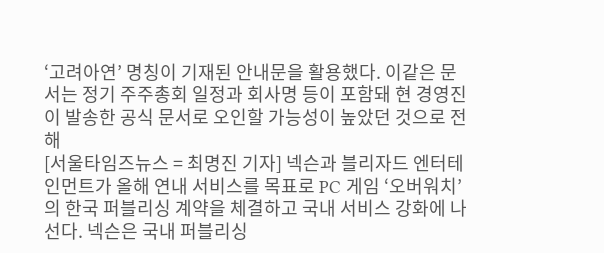‘고려아연’ 명칭이 기재된 안내문을 활용했다. 이같은 문서는 정기 주주총회 일정과 회사명 등이 포함돼 현 경영진이 발송한 공식 문서로 오인할 가능성이 높았던 것으로 전해
[서울타임즈뉴스 = 최명진 기자] 넥슨과 블리자드 엔터테인먼트가 올해 연내 서비스를 목표로 PC 게임 ‘오버워치’의 한국 퍼블리싱 계약을 체결하고 국내 서비스 강화에 나선다. 넥슨은 국내 퍼블리싱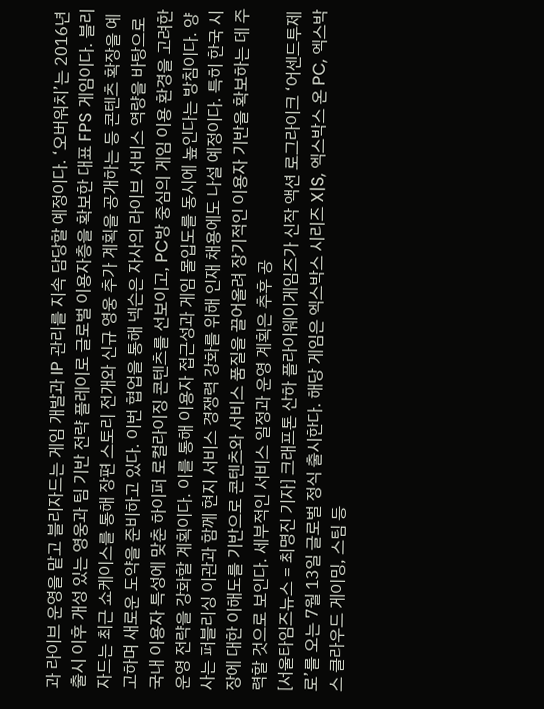과 라이브 운영을 맡고 블리자드는 게임 개발과 IP 관리를 지속 담당할 예정이다. ‘오버워치’는 2016년 출시 이후 개성 있는 영웅과 팀 기반 전략 플레이로 글로벌 이용자층을 확보한 대표 FPS 게임이다. 블리자드는 최근 쇼케이스를 통해 장편 스토리 전개와 신규 영웅 추가 계획을 공개하는 등 콘텐츠 확장을 예고하며 새로운 도약을 준비하고 있다. 이번 협업을 통해 넥슨은 자사의 라이브 서비스 역량을 바탕으로 국내 이용자 특성에 맞춘 하이퍼 로컬라이징 콘텐츠를 선보이고, PC방 중심의 게임 이용 환경을 고려한 운영 전략을 강화할 계획이다. 이를 통해 이용자 접근성과 게임 몰입도를 동시에 높인다는 방침이다. 양사는 퍼블리싱 이관과 함께 현지 서비스 경쟁력 강화를 위해 인재 채용에도 나설 예정이다. 특히 한국 시장에 대한 이해도를 기반으로 콘텐츠와 서비스 품질을 끌어올려 장기적인 이용자 기반을 확보하는 데 주력할 것으로 보인다. 세부적인 서비스 일정과 운영 계획은 추후 공
[서울타임즈뉴스 = 최명진 기자] 크래프톤 산하 플라이웨이게임즈가 신작 액션 로그라이크 ‘어센드투제로’를 오는 7월 13일 글로벌 정식 출시한다. 해당 게임은 엑스박스 시리즈 X|S, 엑스박스 온 PC, 엑스박스 클라우드 게이밍, 스팀 등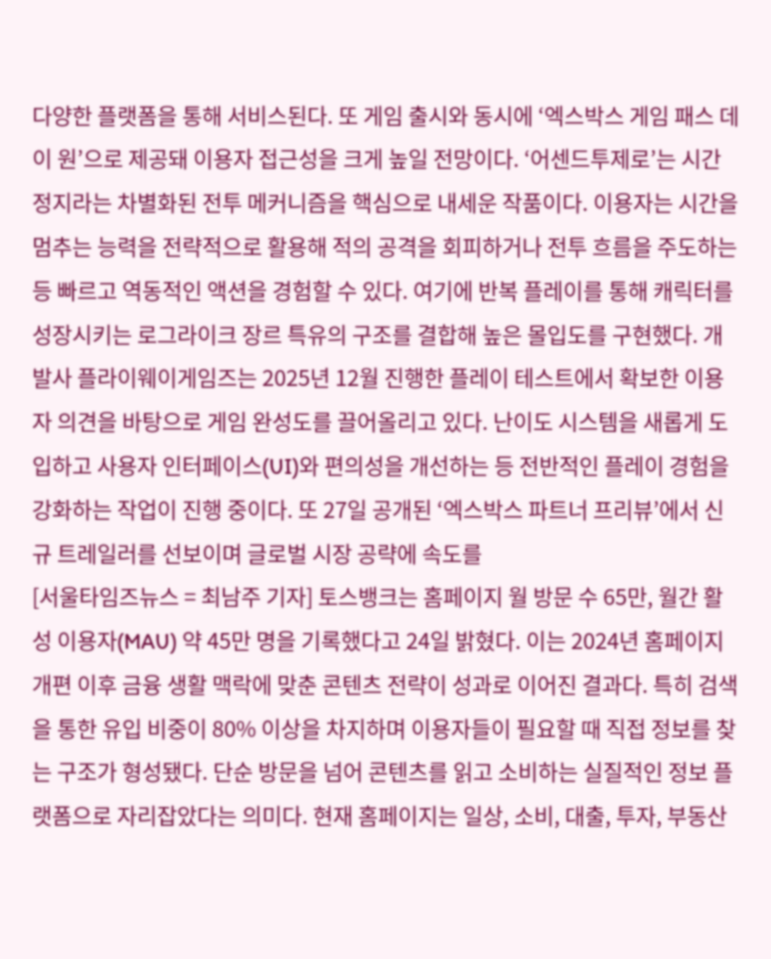다양한 플랫폼을 통해 서비스된다. 또 게임 출시와 동시에 ‘엑스박스 게임 패스 데이 원’으로 제공돼 이용자 접근성을 크게 높일 전망이다. ‘어센드투제로’는 시간 정지라는 차별화된 전투 메커니즘을 핵심으로 내세운 작품이다. 이용자는 시간을 멈추는 능력을 전략적으로 활용해 적의 공격을 회피하거나 전투 흐름을 주도하는 등 빠르고 역동적인 액션을 경험할 수 있다. 여기에 반복 플레이를 통해 캐릭터를 성장시키는 로그라이크 장르 특유의 구조를 결합해 높은 몰입도를 구현했다. 개발사 플라이웨이게임즈는 2025년 12월 진행한 플레이 테스트에서 확보한 이용자 의견을 바탕으로 게임 완성도를 끌어올리고 있다. 난이도 시스템을 새롭게 도입하고 사용자 인터페이스(UI)와 편의성을 개선하는 등 전반적인 플레이 경험을 강화하는 작업이 진행 중이다. 또 27일 공개된 ‘엑스박스 파트너 프리뷰’에서 신규 트레일러를 선보이며 글로벌 시장 공략에 속도를
[서울타임즈뉴스 = 최남주 기자] 토스뱅크는 홈페이지 월 방문 수 65만, 월간 활성 이용자(MAU) 약 45만 명을 기록했다고 24일 밝혔다. 이는 2024년 홈페이지 개편 이후 금융 생활 맥락에 맞춘 콘텐츠 전략이 성과로 이어진 결과다. 특히 검색을 통한 유입 비중이 80% 이상을 차지하며 이용자들이 필요할 때 직접 정보를 찾는 구조가 형성됐다. 단순 방문을 넘어 콘텐츠를 읽고 소비하는 실질적인 정보 플랫폼으로 자리잡았다는 의미다. 현재 홈페이지는 일상, 소비, 대출, 투자, 부동산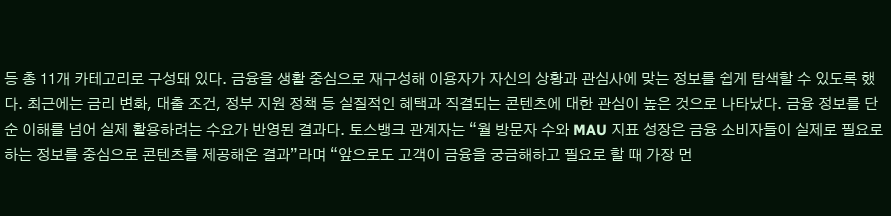등 총 11개 카테고리로 구성돼 있다. 금융을 생활 중심으로 재구성해 이용자가 자신의 상황과 관심사에 맞는 정보를 쉽게 탐색할 수 있도록 했다. 최근에는 금리 변화, 대출 조건, 정부 지원 정책 등 실질적인 혜택과 직결되는 콘텐츠에 대한 관심이 높은 것으로 나타났다. 금융 정보를 단순 이해를 넘어 실제 활용하려는 수요가 반영된 결과다. 토스뱅크 관계자는 “월 방문자 수와 MAU 지표 성장은 금융 소비자들이 실제로 필요로 하는 정보를 중심으로 콘텐츠를 제공해온 결과”라며 “앞으로도 고객이 금융을 궁금해하고 필요로 할 때 가장 먼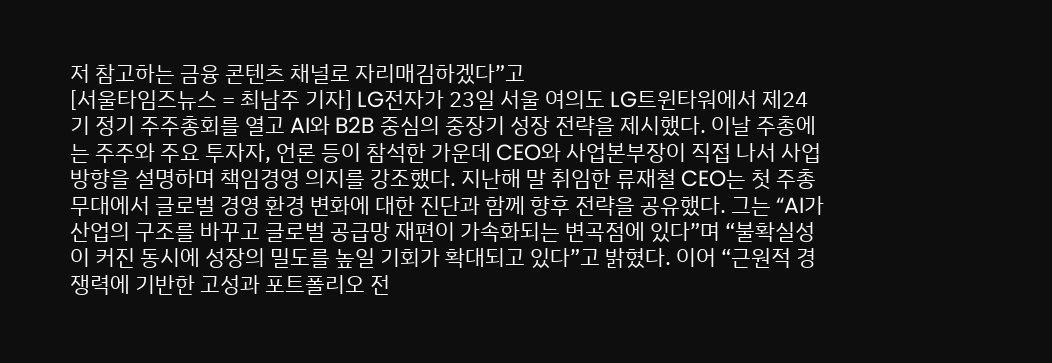저 참고하는 금융 콘텐츠 채널로 자리매김하겠다”고
[서울타임즈뉴스 = 최남주 기자] LG전자가 23일 서울 여의도 LG트윈타워에서 제24기 정기 주주총회를 열고 AI와 B2B 중심의 중장기 성장 전략을 제시했다. 이날 주총에는 주주와 주요 투자자, 언론 등이 참석한 가운데 CEO와 사업본부장이 직접 나서 사업 방향을 설명하며 책임경영 의지를 강조했다. 지난해 말 취임한 류재철 CEO는 첫 주총 무대에서 글로벌 경영 환경 변화에 대한 진단과 함께 향후 전략을 공유했다. 그는 “AI가 산업의 구조를 바꾸고 글로벌 공급망 재편이 가속화되는 변곡점에 있다”며 “불확실성이 커진 동시에 성장의 밀도를 높일 기회가 확대되고 있다”고 밝혔다. 이어 “근원적 경쟁력에 기반한 고성과 포트폴리오 전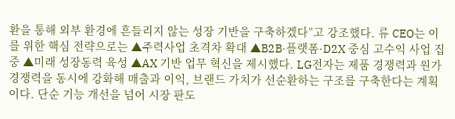환을 통해 외부 환경에 흔들리지 않는 성장 기반을 구축하겠다”고 강조했다. 류 CEO는 이를 위한 핵심 전략으로는 ▲주력사업 초격차 확대 ▲B2B·플랫폼·D2X 중심 고수익 사업 집중 ▲미래 성장동력 육성 ▲AX 기반 업무 혁신을 제시했다. LG전자는 제품 경쟁력과 원가 경쟁력을 동시에 강화해 매출과 이익, 브랜드 가치가 선순환하는 구조를 구축한다는 계획이다. 단순 기능 개선을 넘어 시장 판도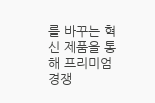를 바꾸는 혁신 제품을 통해 프리미엄 경쟁